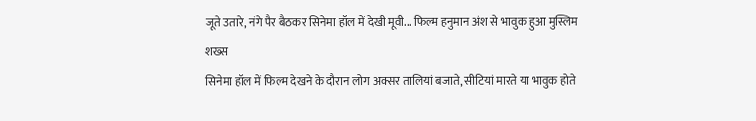जूते उतारे, नंगे पैर बैठकर सिनेमा हॉल में देखी मूवी... फिल्म हनुमान अंश से भावुक हुआ मुस्लिम शख्स
सिनेमा हॉल में फिल्म देखने के दौरान लोग अक्सर तालियां बजाते, सीटियां मारते या भावुक होते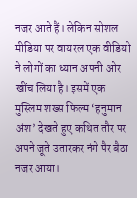नजर आते हैं। लेकिन सोशल मीडिया पर वायरल एक वीडियो ने लोगों का ध्यान अपनी ओर खींच लिया है। इसमें एक मुस्लिम शख्स फिल्म ‘हनुमान अंश’ देखते हुए कथित तौर पर अपने जूते उतारकर नंगे पैर बैठा नजर आया।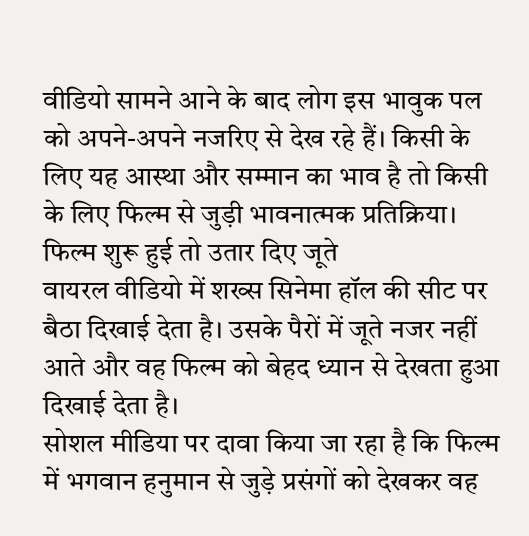वीडियो सामने आने के बाद लोग इस भावुक पल को अपने-अपने नजरिए से देख रहे हैं। किसी के लिए यह आस्था और सम्मान का भाव है तो किसी के लिए फिल्म से जुड़ी भावनात्मक प्रतिक्रिया।
फिल्म शुरू हुई तो उतार दिए जूते
वायरल वीडियो में शख्स सिनेमा हॉल की सीट पर बैठा दिखाई देता है। उसके पैरों में जूते नजर नहीं आते और वह फिल्म को बेहद ध्यान से देखता हुआ दिखाई देता है।
सोशल मीडिया पर दावा किया जा रहा है कि फिल्म में भगवान हनुमान से जुड़े प्रसंगों को देखकर वह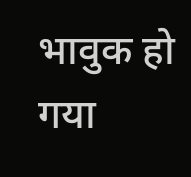भावुक हो गया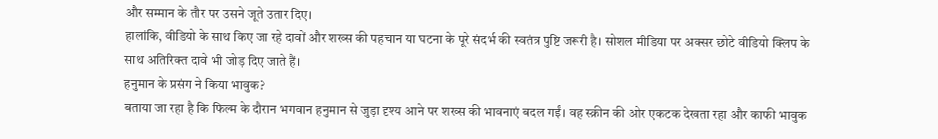और सम्मान के तौर पर उसने जूते उतार दिए।
हालांकि, वीडियो के साथ किए जा रहे दावों और शख्स की पहचान या घटना के पूरे संदर्भ की स्वतंत्र पुष्टि जरूरी है। सोशल मीडिया पर अक्सर छोटे वीडियो क्लिप के साथ अतिरिक्त दावे भी जोड़ दिए जाते हैं।
हनुमान के प्रसंग ने किया भावुक?
बताया जा रहा है कि फिल्म के दौरान भगवान हनुमान से जुड़ा दृश्य आने पर शख्स की भावनाएं बदल गईं। वह स्क्रीन की ओर एकटक देखता रहा और काफी भावुक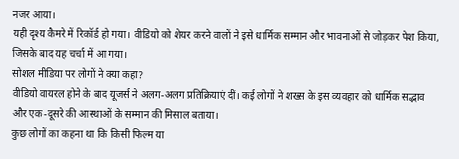नजर आया।
यही दृश्य कैमरे में रिकॉर्ड हो गया। वीडियो को शेयर करने वालों ने इसे धार्मिक सम्मान और भावनाओं से जोड़कर पेश किया, जिसके बाद यह चर्चा में आ गया।
सोशल मीडिया पर लोगों ने क्या कहा?
वीडियो वायरल होने के बाद यूजर्स ने अलग-अलग प्रतिक्रियाएं दीं। कई लोगों ने शख्स के इस व्यवहार को धार्मिक सद्भाव और एक-दूसरे की आस्थाओं के सम्मान की मिसाल बताया।
कुछ लोगों का कहना था कि किसी फिल्म या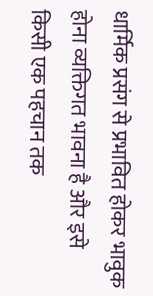धार्मिक प्रसंग से प्रभावित होकर भावुक होना व्यक्तिगत भावना है और इसे किसी एक पहचान तक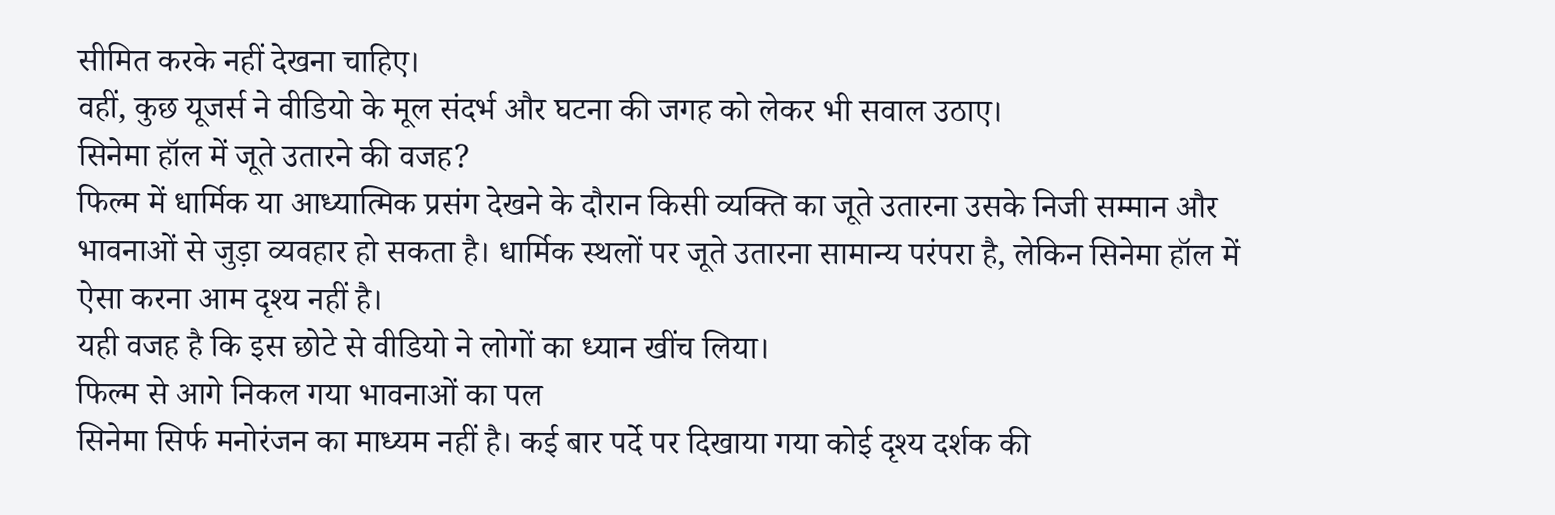सीमित करके नहीं देखना चाहिए।
वहीं, कुछ यूजर्स ने वीडियो के मूल संदर्भ और घटना की जगह को लेकर भी सवाल उठाए।
सिनेमा हॉल में जूते उतारने की वजह?
फिल्म में धार्मिक या आध्यात्मिक प्रसंग देखने के दौरान किसी व्यक्ति का जूते उतारना उसके निजी सम्मान और भावनाओं से जुड़ा व्यवहार हो सकता है। धार्मिक स्थलों पर जूते उतारना सामान्य परंपरा है, लेकिन सिनेमा हॉल में ऐसा करना आम दृश्य नहीं है।
यही वजह है कि इस छोटे से वीडियो ने लोगों का ध्यान खींच लिया।
फिल्म से आगे निकल गया भावनाओं का पल
सिनेमा सिर्फ मनोरंजन का माध्यम नहीं है। कई बार पर्दे पर दिखाया गया कोई दृश्य दर्शक की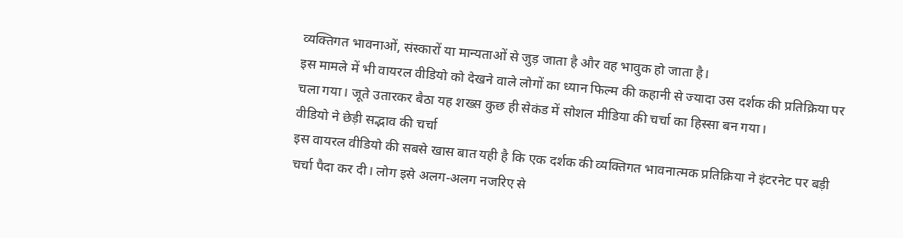व्यक्तिगत भावनाओं, संस्कारों या मान्यताओं से जुड़ जाता है और वह भावुक हो जाता है।
इस मामले में भी वायरल वीडियो को देखने वाले लोगों का ध्यान फिल्म की कहानी से ज्यादा उस दर्शक की प्रतिक्रिया पर चला गया। जूते उतारकर बैठा यह शख्स कुछ ही सेकंड में सोशल मीडिया की चर्चा का हिस्सा बन गया।
वीडियो ने छेड़ी सद्भाव की चर्चा
इस वायरल वीडियो की सबसे खास बात यही है कि एक दर्शक की व्यक्तिगत भावनात्मक प्रतिक्रिया ने इंटरनेट पर बड़ी चर्चा पैदा कर दी। लोग इसे अलग-अलग नजरिए से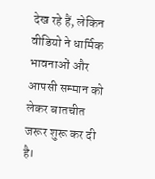देख रहे हैं, लेकिन वीडियो ने धार्मिक भावनाओं और आपसी सम्मान को लेकर बातचीत जरूर शुरू कर दी है।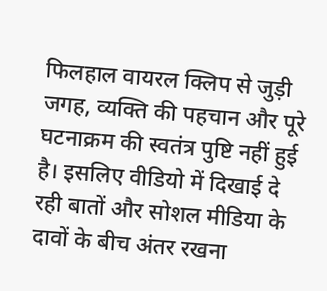फिलहाल वायरल क्लिप से जुड़ी जगह, व्यक्ति की पहचान और पूरे घटनाक्रम की स्वतंत्र पुष्टि नहीं हुई है। इसलिए वीडियो में दिखाई दे रही बातों और सोशल मीडिया के दावों के बीच अंतर रखना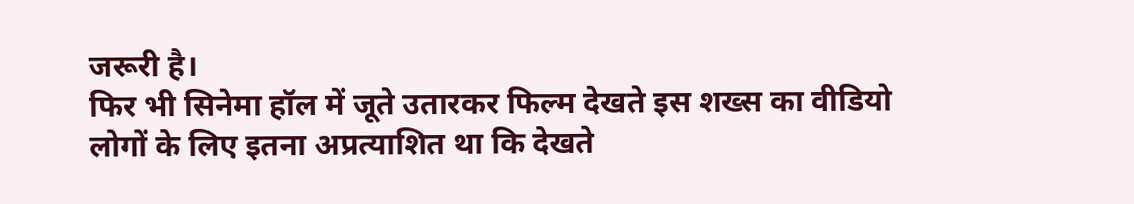जरूरी है।
फिर भी सिनेमा हॉल में जूते उतारकर फिल्म देखते इस शख्स का वीडियो लोगों के लिए इतना अप्रत्याशित था कि देखते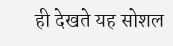ही देखते यह सोशल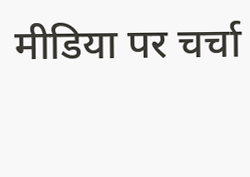मीडिया पर चर्चा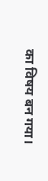का विषय बन गया।